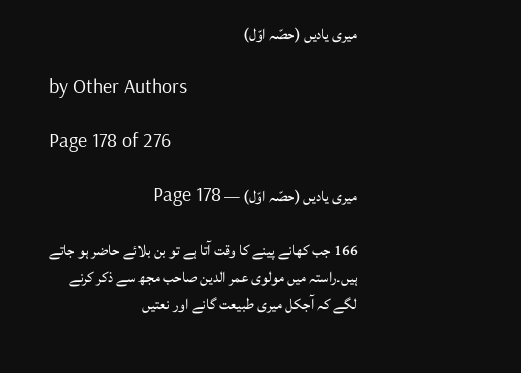میری یادیں (حصّہ اوّل)

by Other Authors

Page 178 of 276

میری یادیں (حصّہ اوّل) — Page 178

166 جب کھانے پینے کا وقت آتا ہے تو بن بلائے حاضر ہو جاتے ہیں۔راستہ میں مولوی عمر الدین صاحب مجھ سے ذکر کرنے لگے کہ آجکل میری طبیعت گانے اور نعتیں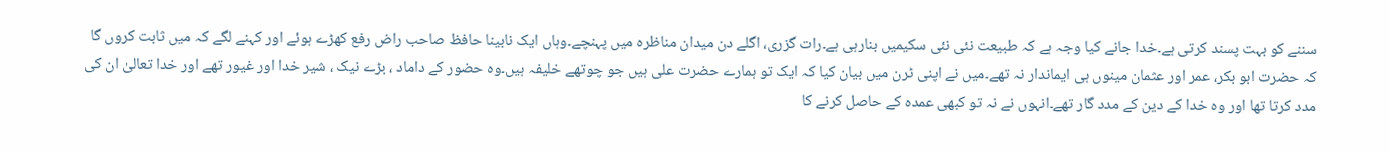سننے کو بہت پسند کرتی ہے۔خدا جانے کیا وجہ ہے کہ طبیعت نئی نئی سکیمیں بنارہی ہے۔رات گزری، اگلے دن میدان مناظرہ میں پہنچے۔وہاں ایک نابینا حافظ صاحب راض رفع کھڑے ہوئے اور کہنے لگے کہ میں ثابت کروں گا کہ حضرت ابو بکر، عمر اور عثمان مینوں ہی ایماندار نہ تھے۔میں نے اپنی ٹرن میں بیان کیا کہ ایک تو ہمارے حضرت علی ہیں جو چوتھے خلیفہ ہیں۔وہ حضور کے داماد ، بڑے نیک ، شیر خدا اور غیور تھے اور خدا تعالیٰ ان کی مدد کرتا تھا اور وہ خدا کے دین کے مدد گار تھے۔انہوں نے نہ تو کبھی عمدہ کے حاصل کرنے کا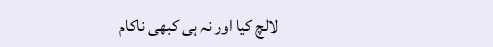لالچ کیا اور نہ ہی کبھی ناکام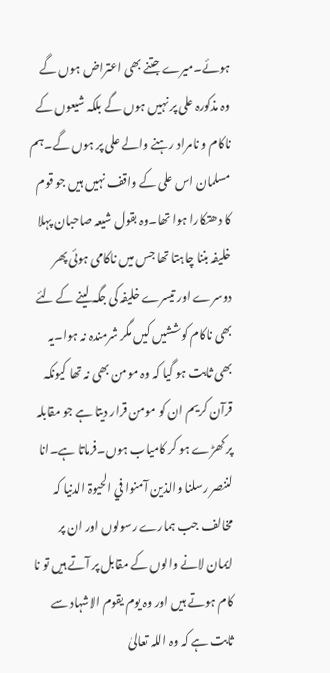ہوئے۔میرے جتنے بھی اعتراض ہوں گے وہ مذکورہ علی پر نہیں ہوں گے بلکہ شیعوں کے ناکام و نامراد رہنے والے علی پر ہوں گے۔ہم مسلمان اس علی کے واقف نہیں ہیں جو قوم کا دھتکارا ہوا تھا۔وہ بقول شیعہ صاحبان پہلا خلیفہ بننا چاہتا تھا جس میں ناکامی ہوئی پھر دوسرے اور تیسرے خلیفہ کی جگہ لینے کے لئے بھی ناکام کوششیں کیں مگر شرمندہ نہ ہوا۔یہ بھی ثابت ہو گیا کہ وہ مومن بھی نہ تھا کیونکہ قرآن کریم ان کو مومن قرار دیتا ہے جو مقابلہ پر کھڑے ہو کر کامیاب ہوں۔فرماتا ہے۔انا لننصر رسلنا والذين آمنوا في الحیوۃ الدنیا کہ مخالف جب ہمارے رسولوں اور ان پر ایمان لانے والوں کے مقابل پر آتے ہیں تو نا کام ہوتے ہیں اور وہ یوم يقوم الاشہاد سے ثابت ہے کہ وہ اللہ تعالیٰ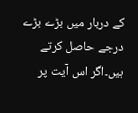کے دربار میں بڑے بڑے درجے حاصل کرتے ہیں۔اگر اس آیت پر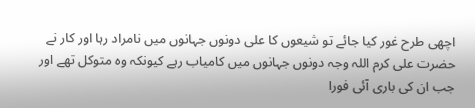اچھی طرح غور کیا جائے تو شیعوں کا علی دونوں جہانوں میں نامراد رہا اور کار نے حضرت علی کرم اللہ وجہ دونوں جہانوں میں کامیاب رہے کیونکہ وہ متوکل تھے اور جب ان کی باری آئی فورا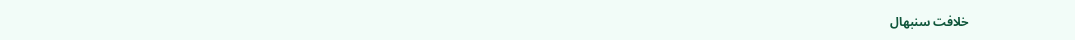خلافت سنبھال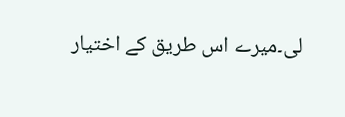لی۔میرے اس طریق کے اختیار